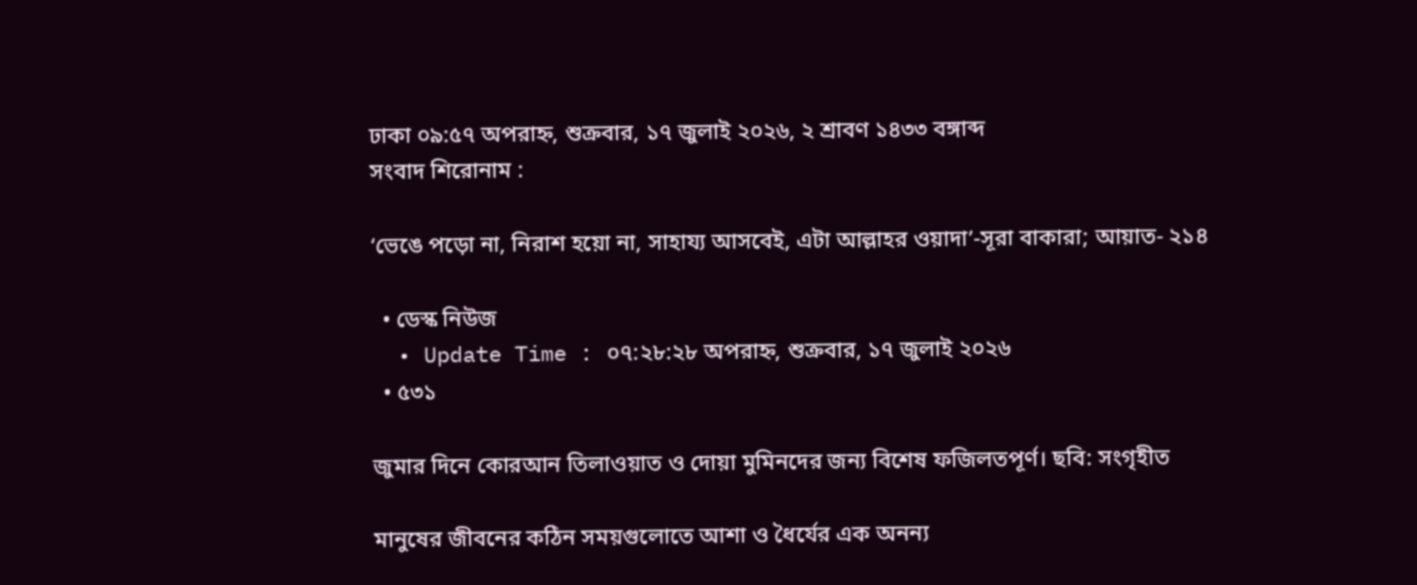ঢাকা ০৯:৫৭ অপরাহ্ন, শুক্রবার, ১৭ জুলাই ২০২৬, ২ শ্রাবণ ১৪৩৩ বঙ্গাব্দ
সংবাদ শিরোনাম :

‘ভেঙে পড়ো না, নিরাশ হয়ো না, সাহায্য আসবেই, এটা আল্লাহর ওয়াদা’-সূরা বাকারা; আয়াত- ২১৪

  • ডেস্ক নিউজ
  • Update Time : ০৭:২৮:২৮ অপরাহ্ন, শুক্রবার, ১৭ জুলাই ২০২৬
  • ৫৩১

জুমার দিনে কোরআন তিলাওয়াত ও দোয়া মুমিনদের জন্য বিশেষ ফজিলতপূর্ণ। ছবি: সংগৃহীত

মানুষের জীবনের কঠিন সময়গুলোতে আশা ও ধৈর্যের এক অনন্য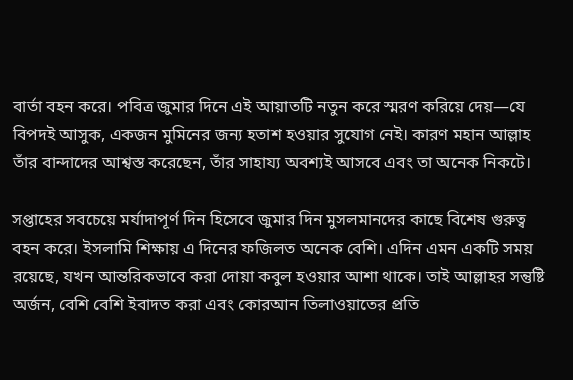বার্তা বহন করে। পবিত্র জুমার দিনে এই আয়াতটি নতুন করে স্মরণ করিয়ে দেয়—যে বিপদই আসুক, একজন মুমিনের জন্য হতাশ হওয়ার সুযোগ নেই। কারণ মহান আল্লাহ তাঁর বান্দাদের আশ্বস্ত করেছেন, তাঁর সাহায্য অবশ্যই আসবে এবং তা অনেক নিকটে।

সপ্তাহের সবচেয়ে মর্যাদাপূর্ণ দিন হিসেবে জুমার দিন মুসলমানদের কাছে বিশেষ গুরুত্ব বহন করে। ইসলামি শিক্ষায় এ দিনের ফজিলত অনেক বেশি। এদিন এমন একটি সময় রয়েছে, যখন আন্তরিকভাবে করা দোয়া কবুল হওয়ার আশা থাকে। তাই আল্লাহর সন্তুষ্টি অর্জন, বেশি বেশি ইবাদত করা এবং কোরআন তিলাওয়াতের প্রতি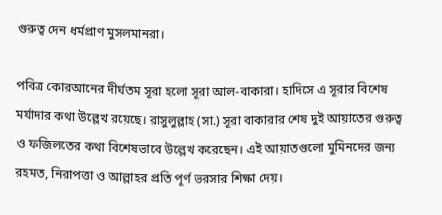গুরুত্ব দেন ধর্মপ্রাণ মুসলমানরা।

পবিত্র কোরআনের দীর্ঘতম সূরা হলো সূরা আল-বাকারা। হাদিসে এ সূরার বিশেষ মর্যাদার কথা উল্লেখ রয়েছে। রাসুলুল্লাহ (সা.) সূরা বাকারার শেষ দুই আয়াতের গুরুত্ব ও ফজিলতের কথা বিশেষভাবে উল্লেখ করেছেন। এই আয়াতগুলো মুমিনদের জন্য রহমত, নিরাপত্তা ও আল্লাহর প্রতি পূর্ণ ভরসার শিক্ষা দেয়।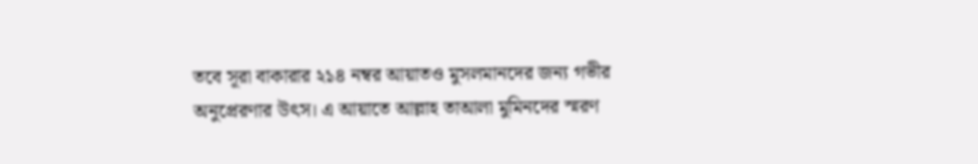তবে সূরা বাকারার ২১৪ নম্বর আয়াতও মুসলমানদের জন্য গভীর অনুপ্রেরণার উৎস। এ আয়াতে আল্লাহ তাআলা মুমিনদের স্মরণ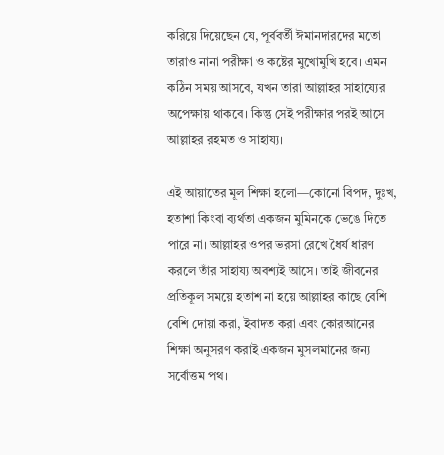করিয়ে দিয়েছেন যে, পূর্ববর্তী ঈমানদারদের মতো তারাও নানা পরীক্ষা ও কষ্টের মুখোমুখি হবে। এমন কঠিন সময় আসবে, যখন তারা আল্লাহর সাহায্যের অপেক্ষায় থাকবে। কিন্তু সেই পরীক্ষার পরই আসে আল্লাহর রহমত ও সাহায্য।

এই আয়াতের মূল শিক্ষা হলো—কোনো বিপদ, দুঃখ, হতাশা কিংবা ব্যর্থতা একজন মুমিনকে ভেঙে দিতে পারে না। আল্লাহর ওপর ভরসা রেখে ধৈর্য ধারণ করলে তাঁর সাহায্য অবশ্যই আসে। তাই জীবনের প্রতিকূল সময়ে হতাশ না হয়ে আল্লাহর কাছে বেশি বেশি দোয়া করা, ইবাদত করা এবং কোরআনের শিক্ষা অনুসরণ করাই একজন মুসলমানের জন্য সর্বোত্তম পথ।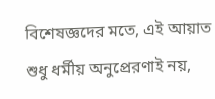বিশেষজ্ঞদের মতে, এই আয়াত শুধু ধর্মীয় অনুপ্রেরণাই নয়,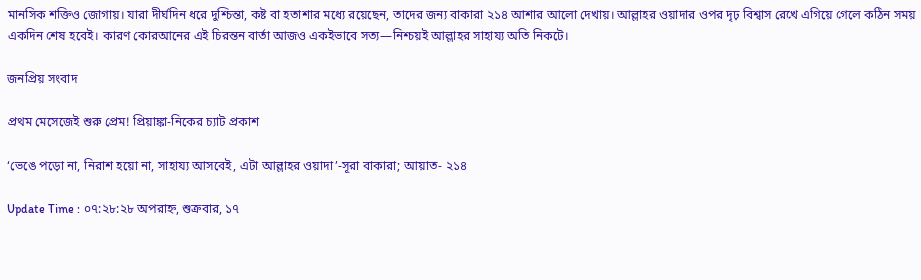মানসিক শক্তিও জোগায়। যারা দীর্ঘদিন ধরে দুশ্চিন্তা, কষ্ট বা হতাশার মধ্যে রয়েছেন, তাদের জন্য বাকারা ২১৪ আশার আলো দেখায়। আল্লাহর ওয়াদার ওপর দৃঢ় বিশ্বাস রেখে এগিয়ে গেলে কঠিন সময় একদিন শেষ হবেই। কারণ কোরআনের এই চিরন্তন বার্তা আজও একইভাবে সত্য—নিশ্চয়ই আল্লাহর সাহায্য অতি নিকটে।

জনপ্রিয় সংবাদ

প্রথম মেসেজেই শুরু প্রেম! প্রিয়াঙ্কা-নিকের চ্যাট প্রকাশ

‘ভেঙে পড়ো না, নিরাশ হয়ো না, সাহায্য আসবেই, এটা আল্লাহর ওয়াদা’-সূরা বাকারা; আয়াত- ২১৪

Update Time : ০৭:২৮:২৮ অপরাহ্ন, শুক্রবার, ১৭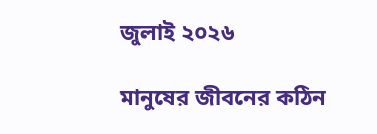জুলাই ২০২৬

মানুষের জীবনের কঠিন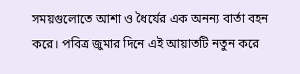সময়গুলোতে আশা ও ধৈর্যের এক অনন্য বার্তা বহন করে। পবিত্র জুমার দিনে এই আয়াতটি নতুন করে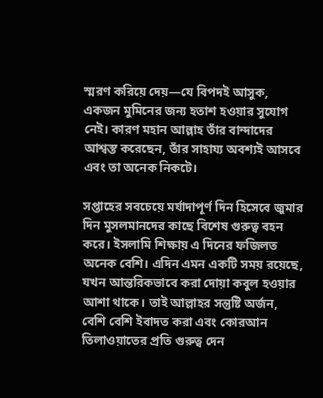স্মরণ করিয়ে দেয়—যে বিপদই আসুক, একজন মুমিনের জন্য হতাশ হওয়ার সুযোগ নেই। কারণ মহান আল্লাহ তাঁর বান্দাদের আশ্বস্ত করেছেন, তাঁর সাহায্য অবশ্যই আসবে এবং তা অনেক নিকটে।

সপ্তাহের সবচেয়ে মর্যাদাপূর্ণ দিন হিসেবে জুমার দিন মুসলমানদের কাছে বিশেষ গুরুত্ব বহন করে। ইসলামি শিক্ষায় এ দিনের ফজিলত অনেক বেশি। এদিন এমন একটি সময় রয়েছে, যখন আন্তরিকভাবে করা দোয়া কবুল হওয়ার আশা থাকে। তাই আল্লাহর সন্তুষ্টি অর্জন, বেশি বেশি ইবাদত করা এবং কোরআন তিলাওয়াতের প্রতি গুরুত্ব দেন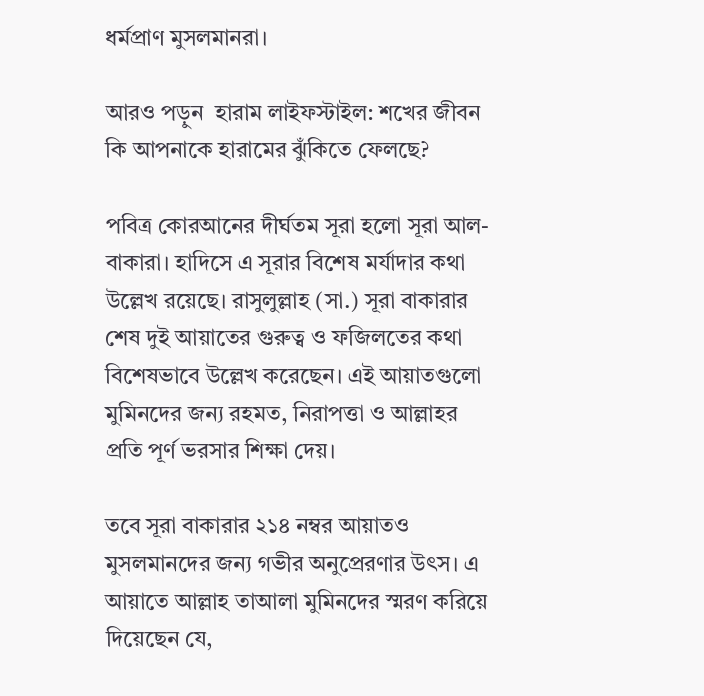ধর্মপ্রাণ মুসলমানরা।

আরও পড়ুন  হারাম লাইফস্টাইল: শখের জীবন কি আপনাকে হারামের ঝুঁকিতে ফেলছে?

পবিত্র কোরআনের দীর্ঘতম সূরা হলো সূরা আল-বাকারা। হাদিসে এ সূরার বিশেষ মর্যাদার কথা উল্লেখ রয়েছে। রাসুলুল্লাহ (সা.) সূরা বাকারার শেষ দুই আয়াতের গুরুত্ব ও ফজিলতের কথা বিশেষভাবে উল্লেখ করেছেন। এই আয়াতগুলো মুমিনদের জন্য রহমত, নিরাপত্তা ও আল্লাহর প্রতি পূর্ণ ভরসার শিক্ষা দেয়।

তবে সূরা বাকারার ২১৪ নম্বর আয়াতও মুসলমানদের জন্য গভীর অনুপ্রেরণার উৎস। এ আয়াতে আল্লাহ তাআলা মুমিনদের স্মরণ করিয়ে দিয়েছেন যে,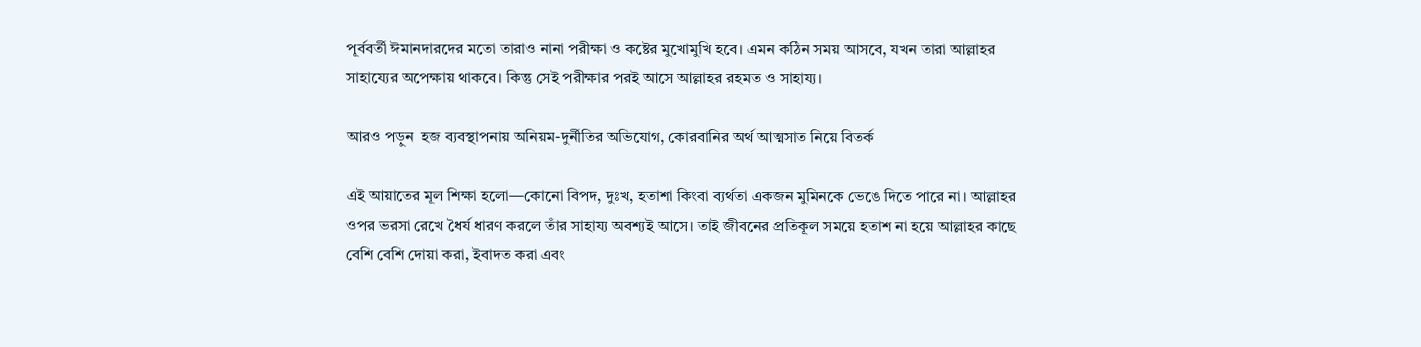পূর্ববর্তী ঈমানদারদের মতো তারাও নানা পরীক্ষা ও কষ্টের মুখোমুখি হবে। এমন কঠিন সময় আসবে, যখন তারা আল্লাহর সাহায্যের অপেক্ষায় থাকবে। কিন্তু সেই পরীক্ষার পরই আসে আল্লাহর রহমত ও সাহায্য।

আরও পড়ুন  হজ ব্যবস্থাপনায় অনিয়ম-দুর্নীতির অভিযোগ, কোরবানির অর্থ আত্মসাত নিয়ে বিতর্ক

এই আয়াতের মূল শিক্ষা হলো—কোনো বিপদ, দুঃখ, হতাশা কিংবা ব্যর্থতা একজন মুমিনকে ভেঙে দিতে পারে না। আল্লাহর ওপর ভরসা রেখে ধৈর্য ধারণ করলে তাঁর সাহায্য অবশ্যই আসে। তাই জীবনের প্রতিকূল সময়ে হতাশ না হয়ে আল্লাহর কাছে বেশি বেশি দোয়া করা, ইবাদত করা এবং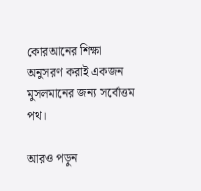কোরআনের শিক্ষা অনুসরণ করাই একজন মুসলমানের জন্য সর্বোত্তম পথ।

আরও পড়ুন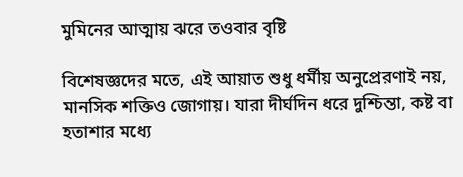মুমিনের আত্মায় ঝরে তওবার বৃষ্টি

বিশেষজ্ঞদের মতে, এই আয়াত শুধু ধর্মীয় অনুপ্রেরণাই নয়, মানসিক শক্তিও জোগায়। যারা দীর্ঘদিন ধরে দুশ্চিন্তা, কষ্ট বা হতাশার মধ্যে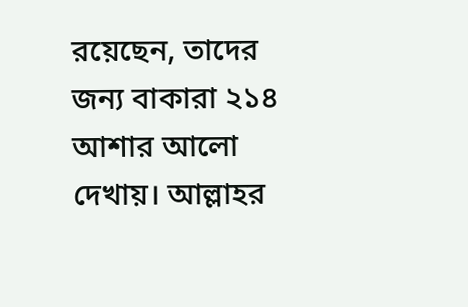রয়েছেন, তাদের জন্য বাকারা ২১৪ আশার আলো দেখায়। আল্লাহর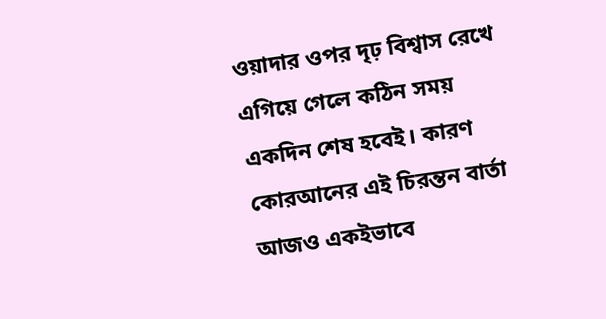ওয়াদার ওপর দৃঢ় বিশ্বাস রেখে এগিয়ে গেলে কঠিন সময় একদিন শেষ হবেই। কারণ কোরআনের এই চিরন্তন বার্তা আজও একইভাবে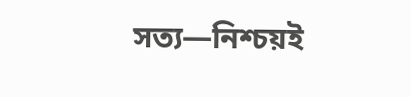সত্য—নিশ্চয়ই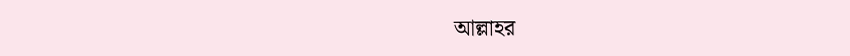আল্লাহর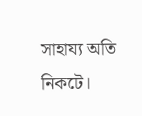সাহায্য অতি নিকটে।